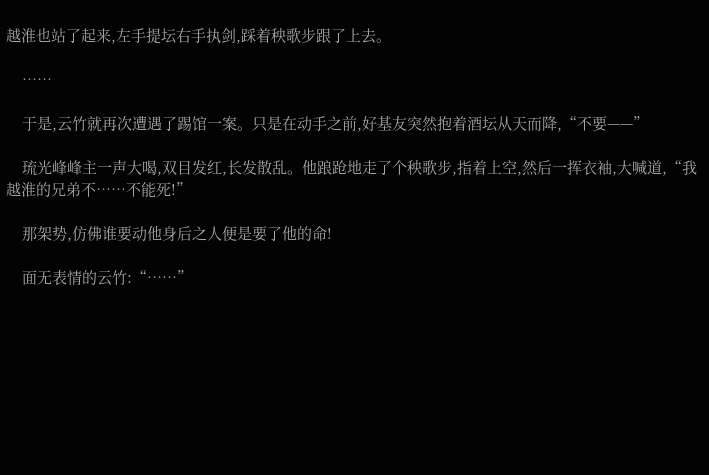越淮也站了起来,左手提坛右手执剑,踩着秧歌步跟了上去。

    ……

    于是,云竹就再次遭遇了踢馆一案。只是在动手之前,好基友突然抱着酒坛从天而降,“不要——”

    琉光峰峰主一声大喝,双目发红,长发散乱。他踉跄地走了个秧歌步,指着上空,然后一挥衣袖,大喊道,“我越淮的兄弟不……不能死!”

    那架势,仿佛谁要动他身后之人便是要了他的命!

    面无表情的云竹:“……”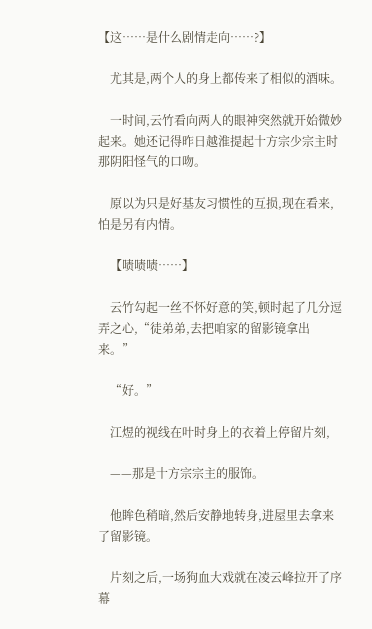【这……是什么剧情走向……?】

    尤其是,两个人的身上都传来了相似的酒味。

    一时间,云竹看向两人的眼神突然就开始微妙起来。她还记得昨日越淮提起十方宗少宗主时那阴阳怪气的口吻。

    原以为只是好基友习惯性的互损,现在看来,怕是另有内情。

    【啧啧啧……】

    云竹勾起一丝不怀好意的笑,顿时起了几分逗弄之心,“徒弟弟,去把咱家的留影镜拿出来。”

    “好。”

    江煜的视线在叶时身上的衣着上停留片刻,

    ——那是十方宗宗主的服饰。

    他眸色稍暗,然后安静地转身,进屋里去拿来了留影镜。

    片刻之后,一场狗血大戏就在凌云峰拉开了序幕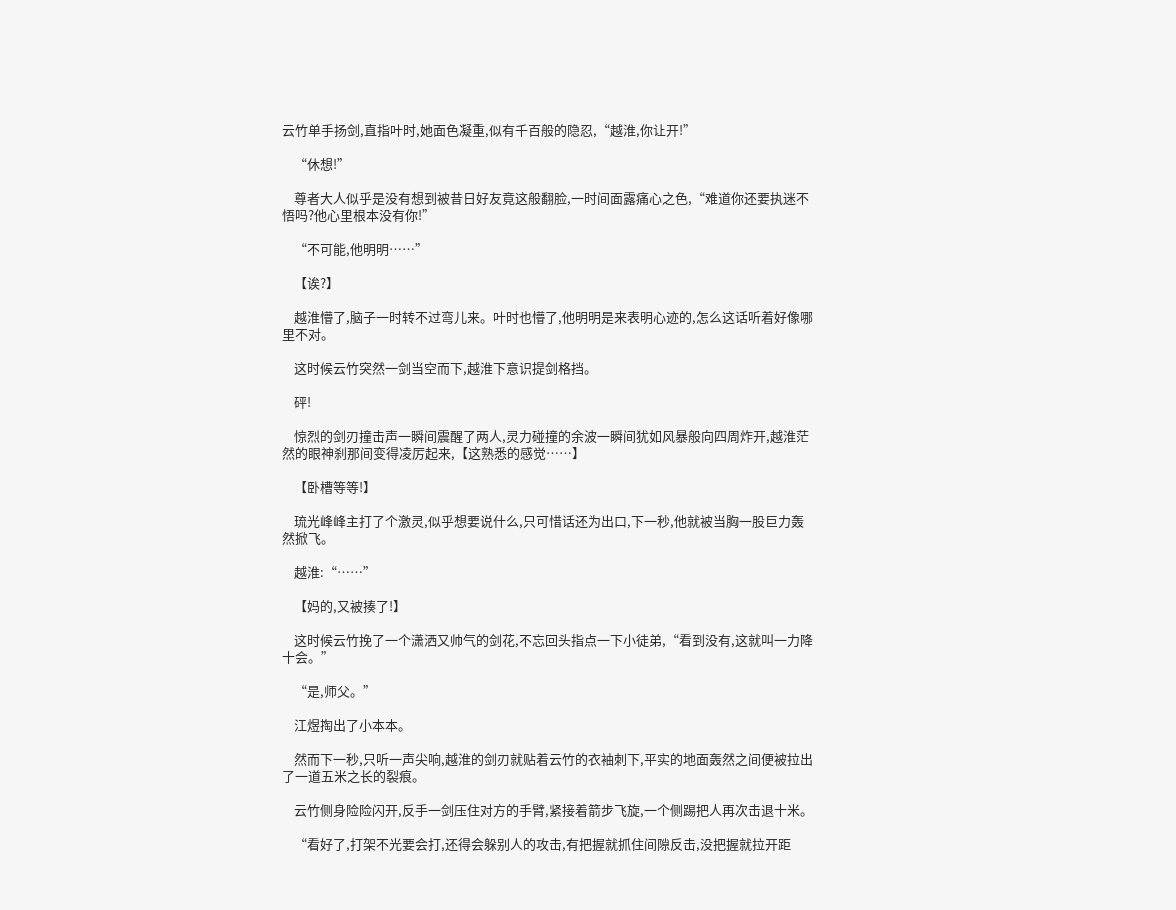云竹单手扬剑,直指叶时,她面色凝重,似有千百般的隐忍,“越淮,你让开!”

    “休想!”

    尊者大人似乎是没有想到被昔日好友竟这般翻脸,一时间面露痛心之色,“难道你还要执迷不悟吗?他心里根本没有你!”

    “不可能,他明明……”

    【诶?】

    越淮懵了,脑子一时转不过弯儿来。叶时也懵了,他明明是来表明心迹的,怎么这话听着好像哪里不对。

    这时候云竹突然一剑当空而下,越淮下意识提剑格挡。

    砰!

    惊烈的剑刃撞击声一瞬间震醒了两人,灵力碰撞的余波一瞬间犹如风暴般向四周炸开,越淮茫然的眼神刹那间变得凌厉起来,【这熟悉的感觉……】

    【卧槽等等!】

    琉光峰峰主打了个激灵,似乎想要说什么,只可惜话还为出口,下一秒,他就被当胸一股巨力轰然掀飞。

    越淮:“……”

    【妈的,又被揍了!】

    这时候云竹挽了一个潇洒又帅气的剑花,不忘回头指点一下小徒弟,“看到没有,这就叫一力降十会。”

    “是,师父。”

    江煜掏出了小本本。

    然而下一秒,只听一声尖响,越淮的剑刃就贴着云竹的衣袖刺下,平实的地面轰然之间便被拉出了一道五米之长的裂痕。

    云竹侧身险险闪开,反手一剑压住对方的手臂,紧接着箭步飞旋,一个侧踢把人再次击退十米。

    “看好了,打架不光要会打,还得会躲别人的攻击,有把握就抓住间隙反击,没把握就拉开距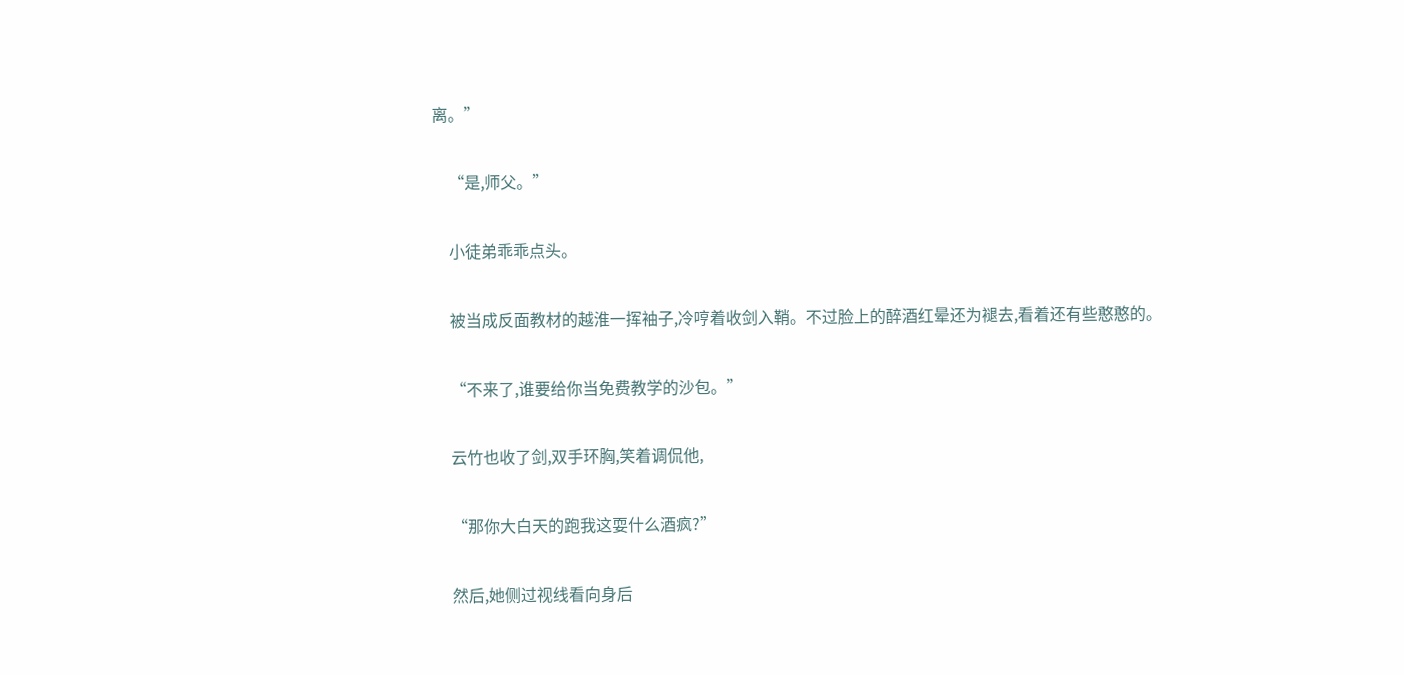离。”

    “是,师父。”

    小徒弟乖乖点头。

    被当成反面教材的越淮一挥袖子,冷哼着收剑入鞘。不过脸上的醉酒红晕还为褪去,看着还有些憨憨的。

    “不来了,谁要给你当免费教学的沙包。”

    云竹也收了剑,双手环胸,笑着调侃他,

    “那你大白天的跑我这耍什么酒疯?”

    然后,她侧过视线看向身后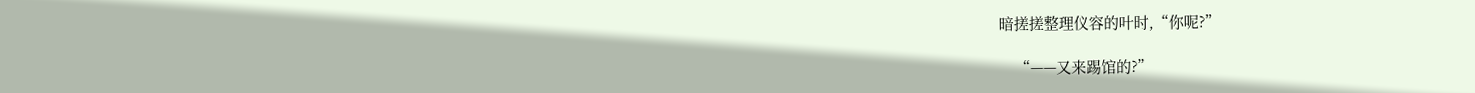暗搓搓整理仪容的叶时,“你呢?”

    “——又来踢馆的?”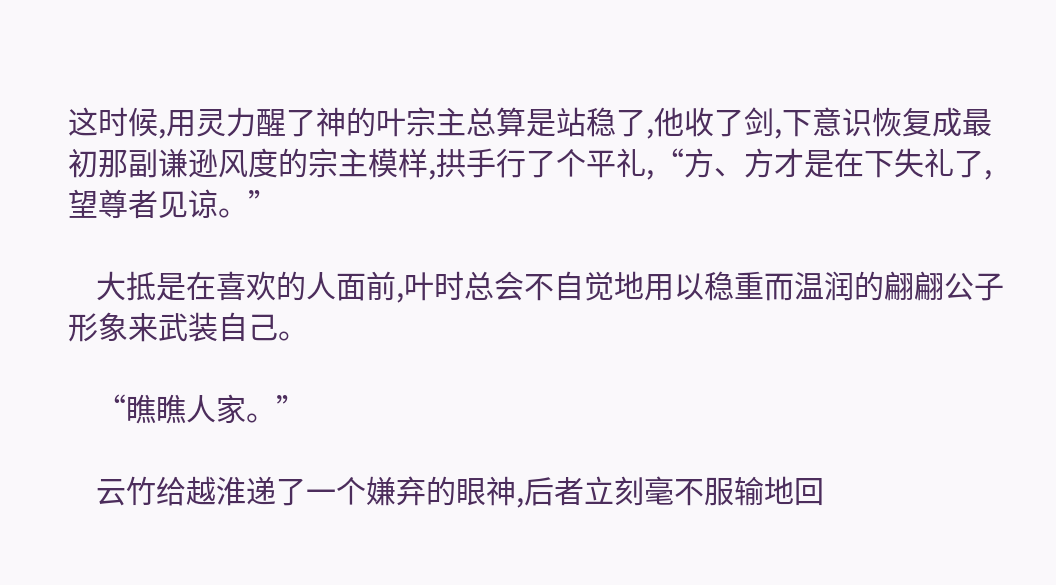这时候,用灵力醒了神的叶宗主总算是站稳了,他收了剑,下意识恢复成最初那副谦逊风度的宗主模样,拱手行了个平礼,“方、方才是在下失礼了,望尊者见谅。”

    大抵是在喜欢的人面前,叶时总会不自觉地用以稳重而温润的翩翩公子形象来武装自己。

    “瞧瞧人家。”

    云竹给越淮递了一个嫌弃的眼神,后者立刻毫不服输地回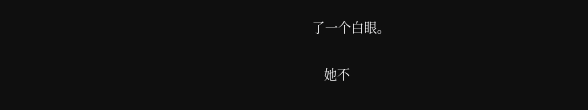了一个白眼。

    她不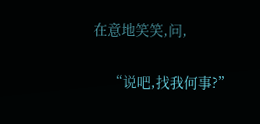在意地笑笑,问,

    “说吧,找我何事?”